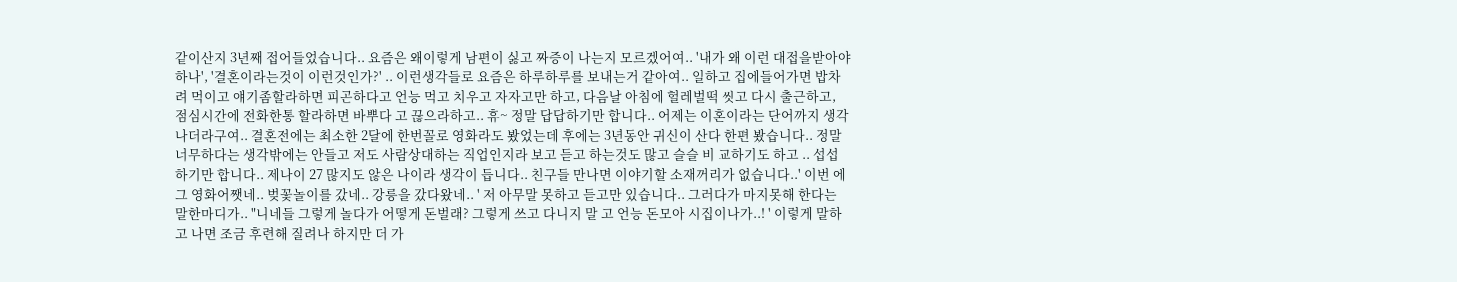같이산지 3년째 접어들었습니다.. 요즘은 왜이렇게 남편이 싫고 짜증이 나는지 모르겠어여.. '내가 왜 이런 대접을받아야하나', '결혼이라는것이 이런것인가?' .. 이런생각들로 요즘은 하루하루를 보내는거 같아여.. 일하고 집에들어가면 밥차려 먹이고 얘기좀할라하면 피곤하다고 언능 먹고 치우고 자자고만 하고, 다음날 아침에 헐레벌떡 씻고 다시 출근하고, 점심시간에 전화한통 할라하면 바뿌다 고 끊으라하고.. 휴~ 정말 답답하기만 합니다.. 어제는 이혼이라는 단어까지 생각나더라구여.. 결혼전에는 최소한 2달에 한번꼴로 영화라도 봤었는데 후에는 3년동안 귀신이 산다 한편 봤습니다.. 정말 너무하다는 생각밖에는 안들고 저도 사람상대하는 직업인지라 보고 듣고 하는것도 많고 슬슬 비 교하기도 하고 .. 섭섭하기만 합니다.. 제나이 27 많지도 않은 나이라 생각이 듭니다.. 친구들 만나면 이야기할 소재꺼리가 없습니다..' 이번 에 그 영화어쨋네.. 벚꽃놀이를 갔네.. 강릉을 갔다왔네.. ' 저 아무말 못하고 듣고만 있습니다.. 그러다가 마지못해 한다는 말한마디가.. "니네들 그렇게 놀다가 어떻게 돈벌래? 그렇게 쓰고 다니지 말 고 언능 돈모아 시집이나가..! ' 이렇게 말하고 나면 조금 후련해 질려나 하지만 더 가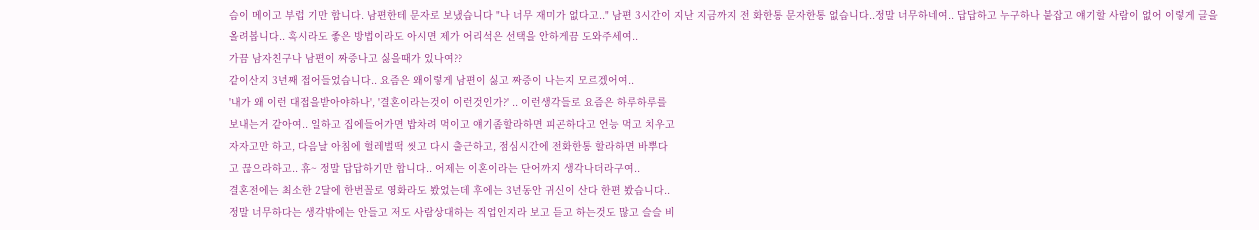슴이 메이고 부럽 기만 합니다. 남편한테 문자로 보냈습니다 "나 너무 재미가 없다고.." 남편 3시간이 지난 지금까지 전 화한통 문자한통 없습니다..정말 너무하네여.. 답답하고 누구하나 붙잡고 얘기할 사람이 없어 이렇게 글을 올려봅니다.. 혹시라도 좋은 방법이라도 아시면 제가 어리석은 선택을 안하게끔 도와주세여..
가끔 남자친구나 남편이 짜증나고 싫을때가 있나여??
같이산지 3년째 접어들었습니다.. 요즘은 왜이렇게 남편이 싫고 짜증이 나는지 모르겠어여..
'내가 왜 이런 대접을받아야하나', '결혼이라는것이 이런것인가?' .. 이런생각들로 요즘은 하루하루를
보내는거 같아여.. 일하고 집에들어가면 밥차려 먹이고 얘기좀할라하면 피곤하다고 언능 먹고 치우고
자자고만 하고, 다음날 아침에 헐레벌떡 씻고 다시 출근하고, 점심시간에 전화한통 할라하면 바뿌다
고 끊으라하고.. 휴~ 정말 답답하기만 합니다.. 어제는 이혼이라는 단어까지 생각나더라구여..
결혼전에는 최소한 2달에 한번꼴로 영화라도 봤었는데 후에는 3년동안 귀신이 산다 한편 봤습니다..
정말 너무하다는 생각밖에는 안들고 저도 사람상대하는 직업인지라 보고 듣고 하는것도 많고 슬슬 비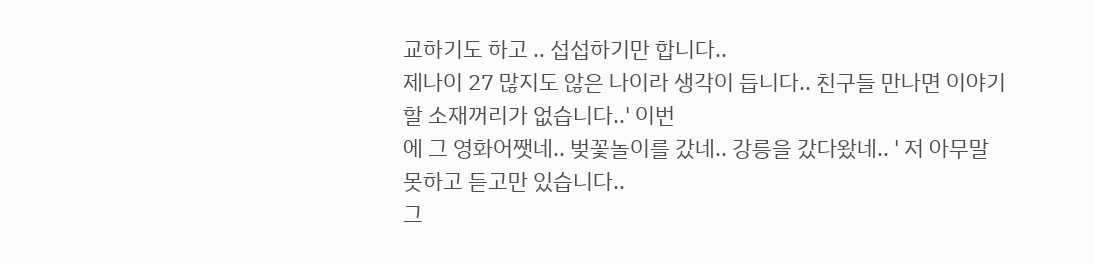교하기도 하고 .. 섭섭하기만 합니다..
제나이 27 많지도 않은 나이라 생각이 듭니다.. 친구들 만나면 이야기할 소재꺼리가 없습니다..' 이번
에 그 영화어쨋네.. 벚꽃놀이를 갔네.. 강릉을 갔다왔네.. ' 저 아무말 못하고 듣고만 있습니다..
그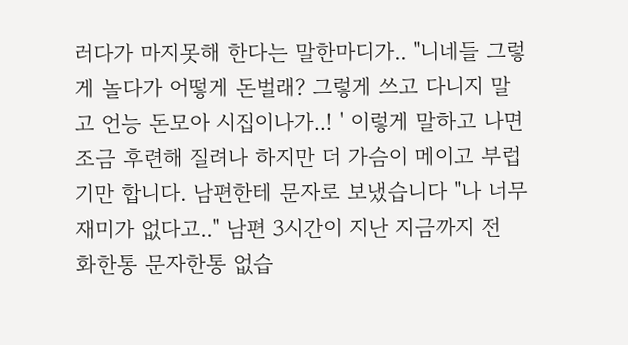러다가 마지못해 한다는 말한마디가.. "니네들 그렇게 놀다가 어떻게 돈벌래? 그렇게 쓰고 다니지 말
고 언능 돈모아 시집이나가..! ' 이렇게 말하고 나면 조금 후련해 질려나 하지만 더 가슴이 메이고 부럽
기만 합니다. 남편한테 문자로 보냈습니다 "나 너무 재미가 없다고.." 남편 3시간이 지난 지금까지 전
화한통 문자한통 없습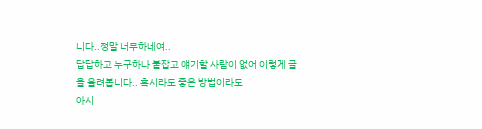니다..정말 너무하네여..
답답하고 누구하나 붙잡고 얘기할 사람이 없어 이렇게 글을 올려봅니다.. 혹시라도 좋은 방법이라도
아시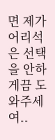면 제가 어리석은 선택을 안하게끔 도와주세여..